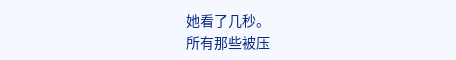她看了几秒。
所有那些被压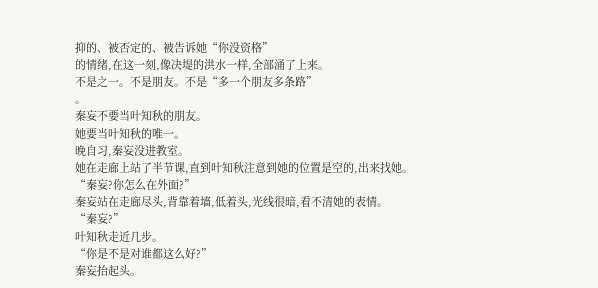抑的、被否定的、被告诉她“你没资格”
的情绪,在这一刻,像决堤的洪水一样,全部涌了上来。
不是之一。不是朋友。不是“多一个朋友多条路”
。
秦妄不要当叶知秋的朋友。
她要当叶知秋的唯一。
晚自习,秦妄没进教室。
她在走廊上站了半节课,直到叶知秋注意到她的位置是空的,出来找她。
“秦妄?你怎么在外面?”
秦妄站在走廊尽头,背靠着墙,低着头,光线很暗,看不清她的表情。
“秦妄?”
叶知秋走近几步。
“你是不是对谁都这么好?”
秦妄抬起头。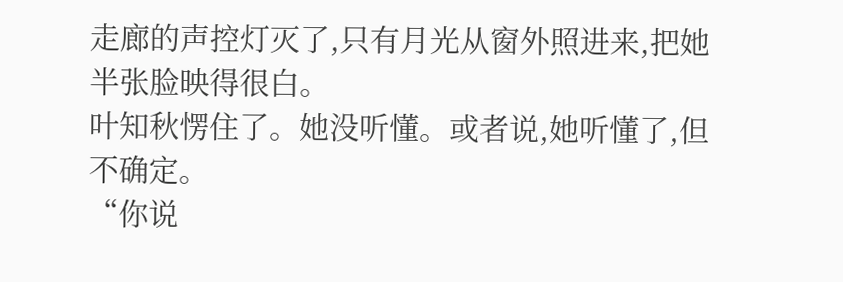走廊的声控灯灭了,只有月光从窗外照进来,把她半张脸映得很白。
叶知秋愣住了。她没听懂。或者说,她听懂了,但不确定。
“你说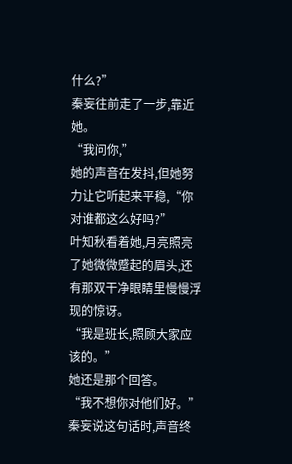什么?”
秦妄往前走了一步,靠近她。
“我问你,”
她的声音在发抖,但她努力让它听起来平稳,“你对谁都这么好吗?”
叶知秋看着她,月亮照亮了她微微蹙起的眉头,还有那双干净眼睛里慢慢浮现的惊讶。
“我是班长,照顾大家应该的。”
她还是那个回答。
“我不想你对他们好。”
秦妄说这句话时,声音终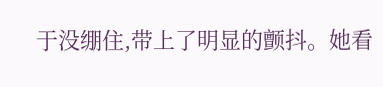于没绷住,带上了明显的颤抖。她看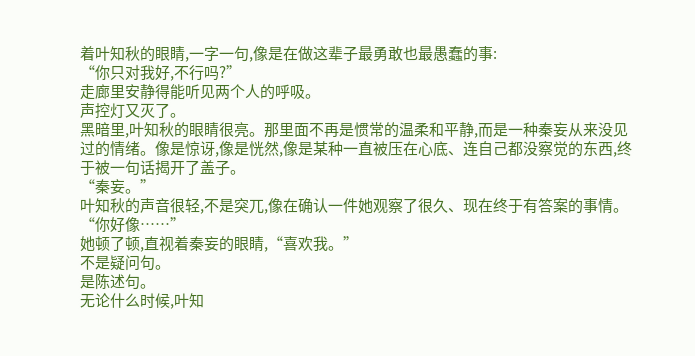着叶知秋的眼睛,一字一句,像是在做这辈子最勇敢也最愚蠢的事:
“你只对我好,不行吗?”
走廊里安静得能听见两个人的呼吸。
声控灯又灭了。
黑暗里,叶知秋的眼睛很亮。那里面不再是惯常的温柔和平静,而是一种秦妄从来没见过的情绪。像是惊讶,像是恍然,像是某种一直被压在心底、连自己都没察觉的东西,终于被一句话揭开了盖子。
“秦妄。”
叶知秋的声音很轻,不是突兀,像在确认一件她观察了很久、现在终于有答案的事情。
“你好像……”
她顿了顿,直视着秦妄的眼睛,“喜欢我。”
不是疑问句。
是陈述句。
无论什么时候,叶知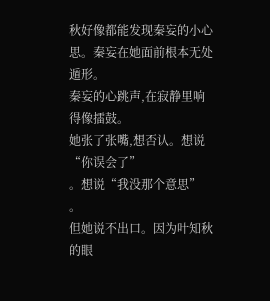秋好像都能发现秦妄的小心思。秦妄在她面前根本无处遁形。
秦妄的心跳声,在寂静里响得像擂鼓。
她张了张嘴,想否认。想说“你误会了”
。想说“我没那个意思”
。
但她说不出口。因为叶知秋的眼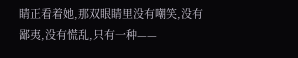睛正看着她,那双眼睛里没有嘲笑,没有鄙夷,没有慌乱,只有一种——